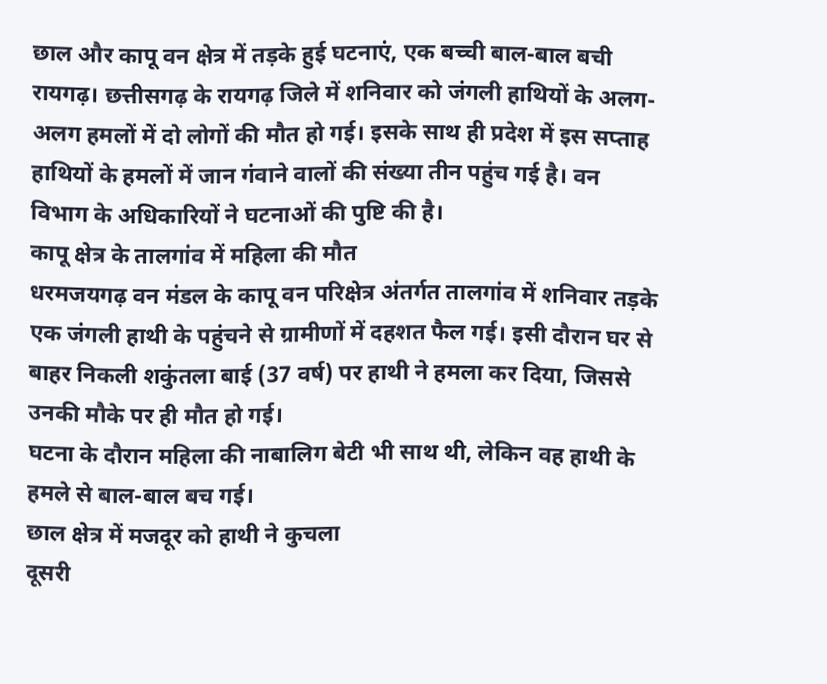छाल और कापू वन क्षेत्र में तड़के हुई घटनाएं, एक बच्ची बाल-बाल बची
रायगढ़। छत्तीसगढ़ के रायगढ़ जिले में शनिवार को जंगली हाथियों के अलग-अलग हमलों में दो लोगों की मौत हो गई। इसके साथ ही प्रदेश में इस सप्ताह हाथियों के हमलों में जान गंवाने वालों की संख्या तीन पहुंच गई है। वन विभाग के अधिकारियों ने घटनाओं की पुष्टि की है।
कापू क्षेत्र के तालगांव में महिला की मौत
धरमजयगढ़ वन मंडल के कापू वन परिक्षेत्र अंतर्गत तालगांव में शनिवार तड़के एक जंगली हाथी के पहुंचने से ग्रामीणों में दहशत फैल गई। इसी दौरान घर से बाहर निकली शकुंतला बाई (37 वर्ष) पर हाथी ने हमला कर दिया, जिससे उनकी मौके पर ही मौत हो गई।
घटना के दौरान महिला की नाबालिग बेटी भी साथ थी, लेकिन वह हाथी के हमले से बाल-बाल बच गई।
छाल क्षेत्र में मजदूर को हाथी ने कुचला
दूसरी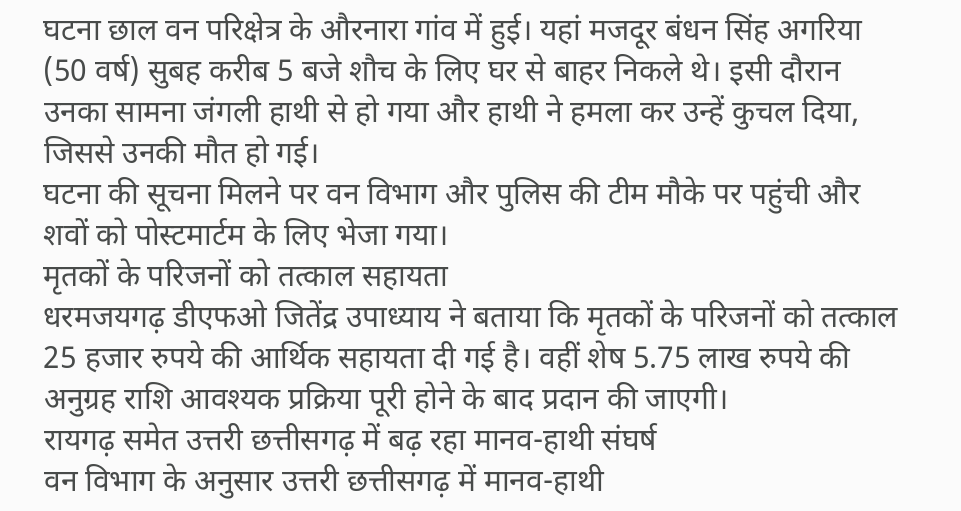घटना छाल वन परिक्षेत्र के औरनारा गांव में हुई। यहां मजदूर बंधन सिंह अगरिया (50 वर्ष) सुबह करीब 5 बजे शौच के लिए घर से बाहर निकले थे। इसी दौरान उनका सामना जंगली हाथी से हो गया और हाथी ने हमला कर उन्हें कुचल दिया, जिससे उनकी मौत हो गई।
घटना की सूचना मिलने पर वन विभाग और पुलिस की टीम मौके पर पहुंची और शवों को पोस्टमार्टम के लिए भेजा गया।
मृतकों के परिजनों को तत्काल सहायता
धरमजयगढ़ डीएफओ जितेंद्र उपाध्याय ने बताया कि मृतकों के परिजनों को तत्काल 25 हजार रुपये की आर्थिक सहायता दी गई है। वहीं शेष 5.75 लाख रुपये की अनुग्रह राशि आवश्यक प्रक्रिया पूरी होने के बाद प्रदान की जाएगी।
रायगढ़ समेत उत्तरी छत्तीसगढ़ में बढ़ रहा मानव-हाथी संघर्ष
वन विभाग के अनुसार उत्तरी छत्तीसगढ़ में मानव-हाथी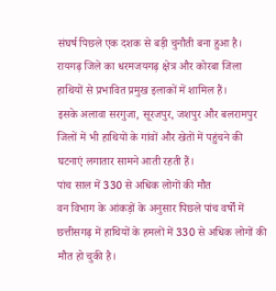संघर्ष पिछले एक दशक से बड़ी चुनौती बना हुआ है। रायगढ़ जिले का धरमजयगढ़ क्षेत्र और कोरबा जिला हाथियों से प्रभावित प्रमुख इलाकों में शामिल हैं।
इसके अलावा सरगुजा, सूरजपुर, जशपुर और बलरामपुर जिलों में भी हाथियों के गांवों और खेतों में पहुंचने की घटनाएं लगातार सामने आती रहती हैं।
पांच साल में 330 से अधिक लोगों की मौत
वन विभाग के आंकड़ों के अनुसार पिछले पांच वर्षों में छत्तीसगढ़ में हाथियों के हमलों में 330 से अधिक लोगों की मौत हो चुकी है।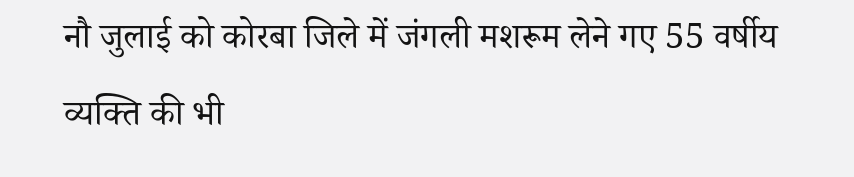नौ जुलाई को कोरबा जिले में जंगली मशरूम लेने गए 55 वर्षीय व्यक्ति की भी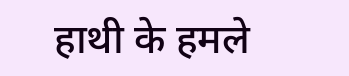हाथी के हमले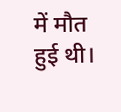में मौत हुई थी।